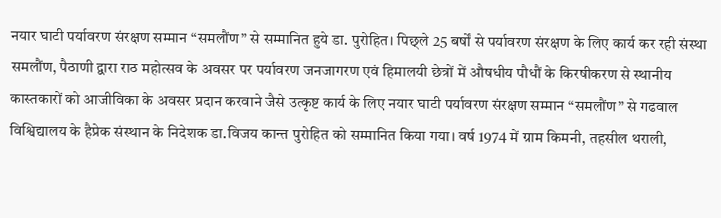नयार घाटी पर्यावरण संरक्षण सम्मान “समलौंण” से सम्मानित हुये डा. पुरोहित। पिछ्ले 25 बर्षों से पर्यावरण संरक्षण के लिए कार्य कर रही संस्था समलौंण, पैठाणी द्वारा राठ महोत्सव के अवसर पर पर्यावरण जनजागरण एवं हिमालयी छेत्रों में औषधीय पौधौं के किरषीकरण से स्थानीय कास्तकारों को आजीविका के अवसर प्रदान करवाने जैसे उत्कृष्ट कार्य के लिए नयार घाटी पर्यावरण संरक्षण सम्मान “समलौंण” से गढवाल विश्विद्यालय के हैप्रेक संस्थान के निदेशक डा.विजय कान्त पुरोहित को सम्मानित किया गया। वर्ष 1974 में ग्राम किमनी, तहसील थराली,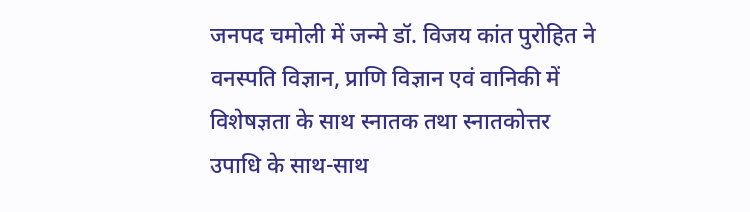जनपद चमोली में जन्मे डॉ. विजय कांत पुरोहित ने वनस्पति विज्ञान, प्राणि विज्ञान एवं वानिकी में विशेषज्ञता के साथ स्नातक तथा स्नातकोत्तर उपाधि के साथ-साथ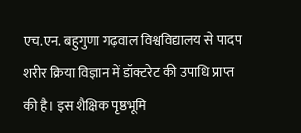एच.एन. बहुगुणा गढ़वाल विश्वविद्यालय से पादप शरीर क्रिया विज्ञान में डॉक्टरेट की उपाधि प्राप्त की है। इस शैक्षिक पृष्ठभूमि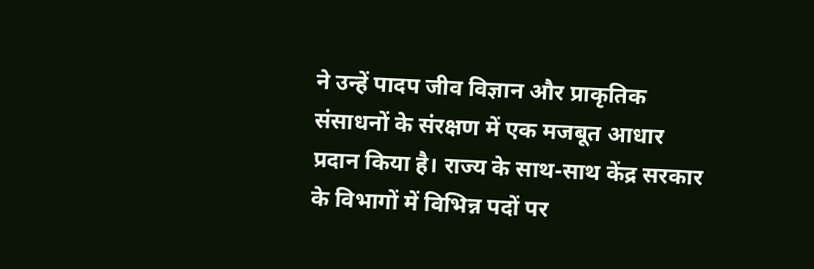ने उन्हें पादप जीव विज्ञान और प्राकृतिक संसाधनों के संरक्षण में एक मजबूत आधार प्रदान किया है। राज्य के साथ-साथ केंद्र सरकार के विभागों में विभिन्न पदों पर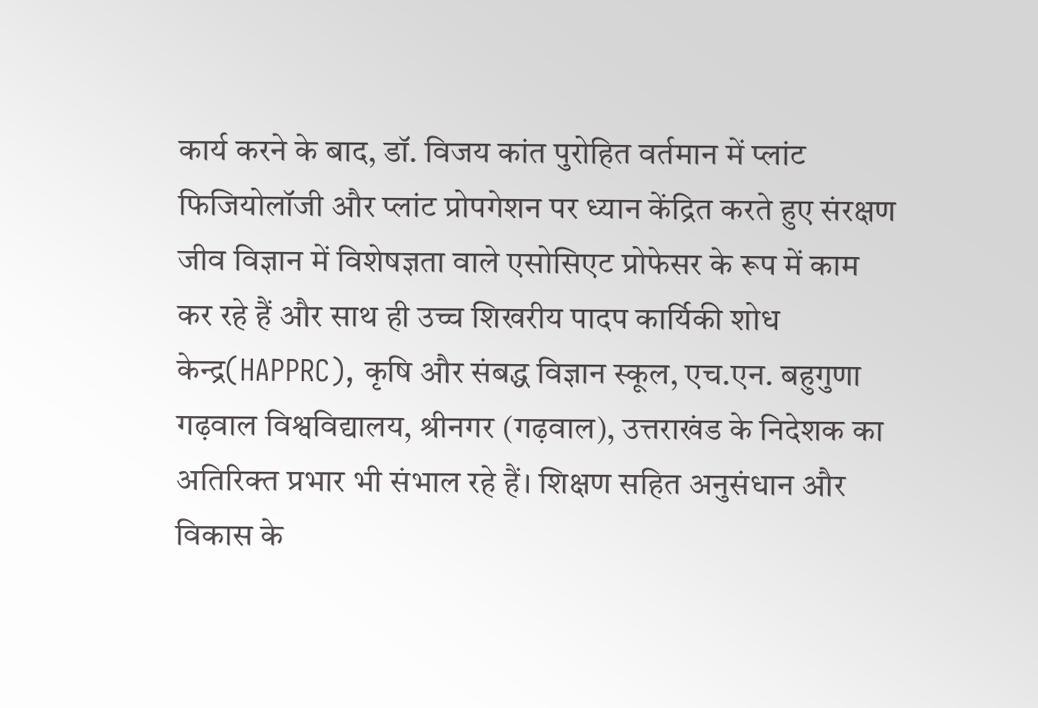कार्य करने के बाद, डॉ. विजय कांत पुरोहित वर्तमान में प्लांट फिजियोलॉजी और प्लांट प्रोपगेशन पर ध्यान केंद्रित करते हुए संरक्षण जीव विज्ञान में विशेषज्ञता वाले एसोसिएट प्रोफेसर के रूप में काम कर रहे हैं और साथ ही उच्च शिखरीय पादप कार्यिकी शोध केन्द्र(HAPPRC), कृषि और संबद्ध विज्ञान स्कूल, एच.एन. बहुगुणा गढ़वाल विश्वविद्यालय, श्रीनगर (गढ़वाल), उत्तराखंड के निदेशक का अतिरिक्त प्रभार भी संभाल रहे हैं। शिक्षण सहित अनुसंधान और विकास के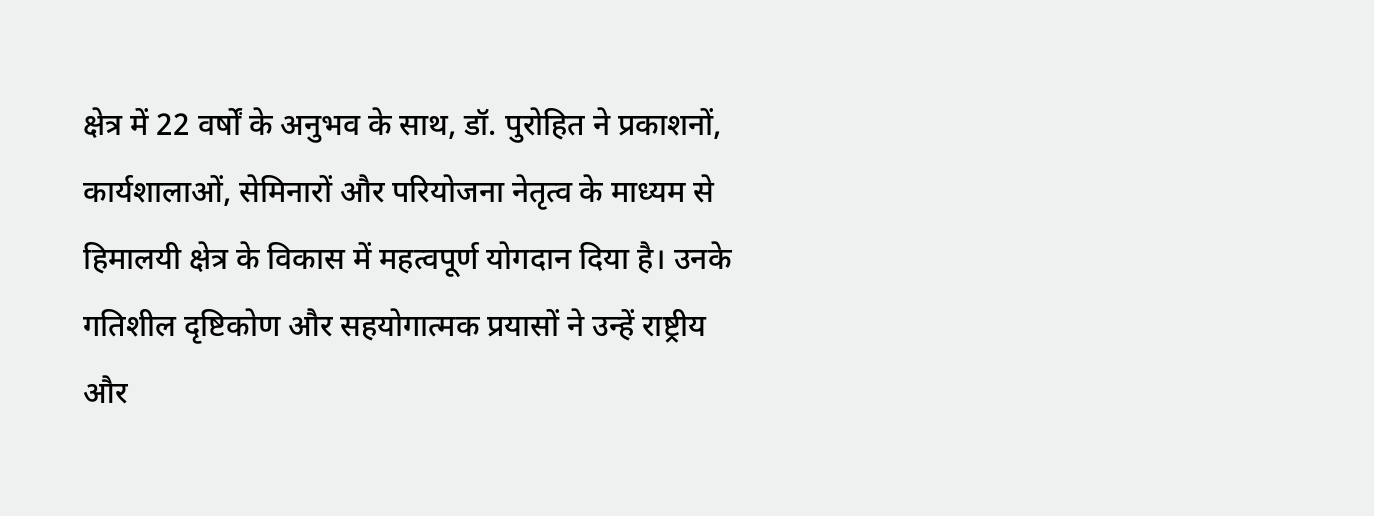क्षेत्र में 22 वर्षों के अनुभव के साथ, डॉ. पुरोहित ने प्रकाशनों, कार्यशालाओं, सेमिनारों और परियोजना नेतृत्व के माध्यम से हिमालयी क्षेत्र के विकास में महत्वपूर्ण योगदान दिया है। उनके गतिशील दृष्टिकोण और सहयोगात्मक प्रयासों ने उन्हें राष्ट्रीय और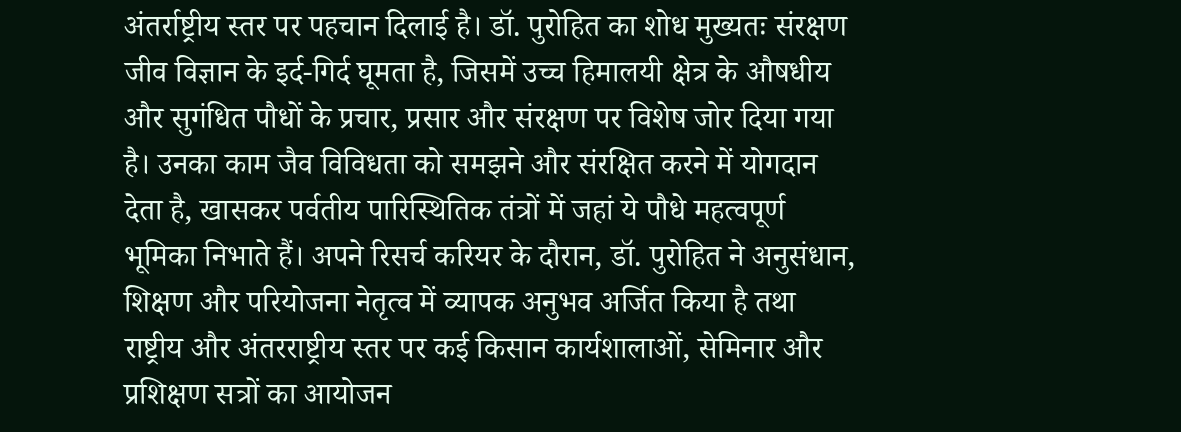अंतर्राष्ट्रीय स्तर पर पहचान दिलाई है। डॉ. पुरोहित का शोध मुख्यतः संरक्षण जीव विज्ञान के इर्द-गिर्द घूमता है, जिसमें उच्च हिमालयी क्षेत्र के औषधीय और सुगंधित पौधों के प्रचार, प्रसार और संरक्षण पर विशेष जोर दिया गया है। उनका काम जैव विविधता को समझने और संरक्षित करने में योगदान देता है, खासकर पर्वतीय पारिस्थितिक तंत्रों में जहां ये पौधे महत्वपूर्ण भूमिका निभाते हैं। अपने रिसर्च करियर के दौरान, डॉ. पुरोहित ने अनुसंधान, शिक्षण और परियोजना नेतृत्व में व्यापक अनुभव अर्जित किया है तथा राष्ट्रीय और अंतरराष्ट्रीय स्तर पर कई किसान कार्यशालाओं, सेमिनार और प्रशिक्षण सत्रों का आयोजन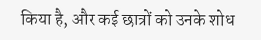किया है, और कई छात्रों को उनके शोध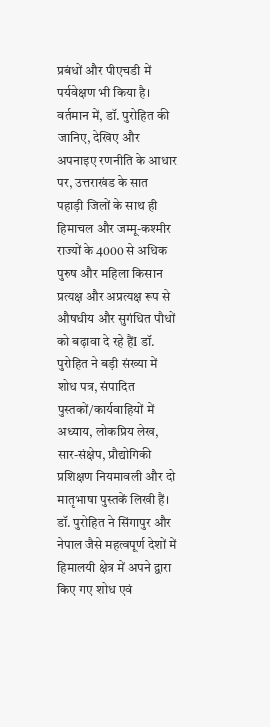प्रबंधों और पीएचडी में पर्यवेक्षण भी किया है। वर्तमान में, डॉ. पुरोहित की जानिए, देखिए और अपनाइए रणनीति के आधार पर, उत्तराखंड के सात पहाड़ी जिलों के साथ ही हिमाचल और जम्मू-कश्मीर राज्यों के 4000 से अधिक पुरुष और महिला किसान प्रत्यक्ष और अप्रत्यक्ष रूप से औषधीय और सुगंधित पौधों को बढ़ावा दे रहे हैंI डॉ. पुरोहित ने बड़ी संख्या में शोध पत्र, संपादित पुस्तकों/कार्यवाहियों में अध्याय, लोकप्रिय लेख, सार-संक्षेप, प्रौद्योगिकी प्रशिक्षण नियमावली और दो मातृभाषा पुस्तकें लिखी हैं। डॉ. पुरोहित ने सिंगापुर और नेपाल जैसे महत्वपूर्ण देशों में हिमालयी क्षेत्र में अपने द्वारा किए गए शोध एवं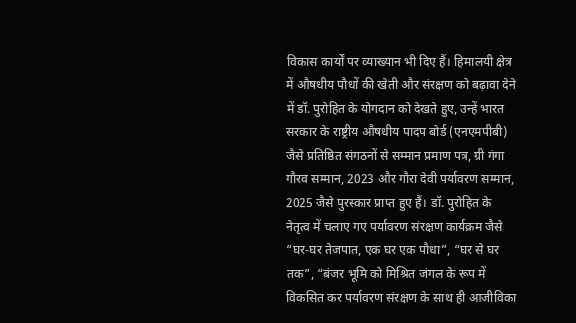विकास कार्यों पर व्याख्यान भी दिए हैं। हिमालयी क्षेत्र में औषधीय पौधों की खेती और संरक्षण को बढ़ावा देने में डॉ. पुरोहित के योगदान को देखते हुए, उन्हें भारत सरकार के राष्ट्रीय औषधीय पादप बोर्ड (एनएमपीबी) जैसे प्रतिष्ठित संगठनों से सम्मान प्रमाण पत्र, ग्री गंगा गौरव सम्मान, 2023 और गौरा देवी पर्यावरण सम्मान, 2025 जैसे पुरस्कार प्राप्त हुए हैं। डॉ. पुरोहित के नेतृत्व में चलाए गए पर्यावरण संरक्षण कार्यक्रम जैसे “घर-घर तेजपात, एक घर एक पौधा”, “घर से घर तक”, “बंजर भूमि को मिश्रित जंगल के रूप में विकसित कर पर्यावरण संरक्षण के साथ ही आजीविका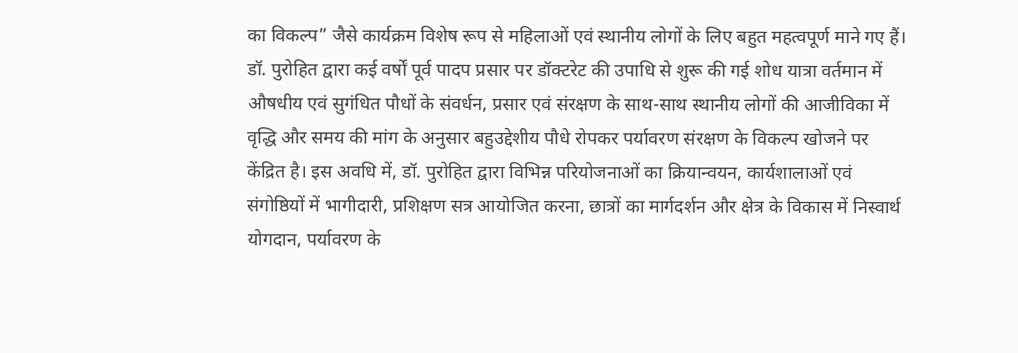का विकल्प” जैसे कार्यक्रम विशेष रूप से महिलाओं एवं स्थानीय लोगों के लिए बहुत महत्वपूर्ण माने गए हैं। डॉ. पुरोहित द्वारा कई वर्षों पूर्व पादप प्रसार पर डॉक्टरेट की उपाधि से शुरू की गई शोध यात्रा वर्तमान में औषधीय एवं सुगंधित पौधों के संवर्धन, प्रसार एवं संरक्षण के साथ-साथ स्थानीय लोगों की आजीविका में वृद्धि और समय की मांग के अनुसार बहुउद्देशीय पौधे रोपकर पर्यावरण संरक्षण के विकल्प खोजने पर केंद्रित है। इस अवधि में, डॉ. पुरोहित द्वारा विभिन्न परियोजनाओं का क्रियान्वयन, कार्यशालाओं एवं संगोष्ठियों में भागीदारी, प्रशिक्षण सत्र आयोजित करना, छात्रों का मार्गदर्शन और क्षेत्र के विकास में निस्वार्थ योगदान, पर्यावरण के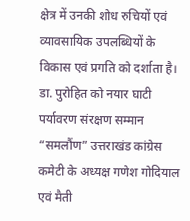क्षेत्र में उनकी शोध रुचियों एवं व्यावसायिक उपलब्धियों के विकास एवं प्रगति को दर्शाता है। डा. पुरोहित को नयार घाटी पर्यावरण संरक्षण सम्मान “समलौंण” उत्तराखंड कांग्रेस कमेटी के अध्यक्ष गणेश गोदियाल एवं मैती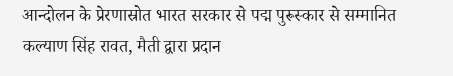आन्दोलन के प्रेरणास्रोत भारत सरकार से पद्म पुरूस्कार से सम्मानित कल्याण सिंह रावत, मैती द्वारा प्रदान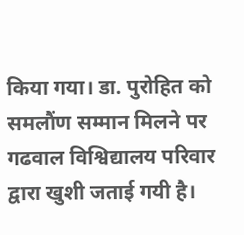किया गया। डा. पुरोहित को समलौंण सम्मान मिलने पर गढवाल विश्विद्यालय परिवार द्वारा खुशी जताई गयी है।